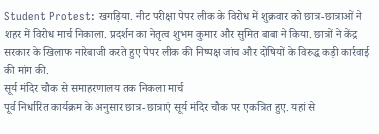Student Protest: खगड़िया. नीट परीक्षा पेपर लीक के विरोध में शुक्रवार को छात्र-छात्राओं ने शहर में विरोध मार्च निकाला. प्रदर्शन का नेतृत्व शुभम कुमार और सुमित बाबा ने किया. छात्रों ने केंद्र सरकार के खिलाफ नारेबाजी करते हुए पेपर लीक की निष्पक्ष जांच और दोषियों के विरुद्ध कड़ी कार्रवाई की मांग की.
सूर्य मंदिर चौक से समाहरणालय तक निकला मार्च
पूर्व निर्धारित कार्यक्रम के अनुसार छात्र-छात्राएं सूर्य मंदिर चौक पर एकत्रित हुए. यहां से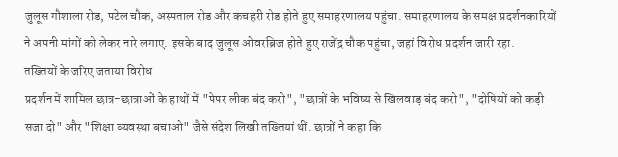जुलूस गौशाला रोड, पटेल चौक, अस्पताल रोड और कचहरी रोड होते हुए समाहरणालय पहुंचा. समाहरणालय के समक्ष प्रदर्शनकारियों ने अपनी मांगों को लेकर नारे लगाए. इसके बाद जुलूस ओवरब्रिज होते हुए राजेंद्र चौक पहुंचा, जहां विरोध प्रदर्शन जारी रहा.
तख्तियों के जरिए जताया विरोध
प्रदर्शन में शामिल छात्र-छात्राओं के हाथों में "पेपर लीक बंद करो", "छात्रों के भविष्य से खिलवाड़ बंद करो", "दोषियों को कड़ी सजा दो" और "शिक्षा व्यवस्था बचाओ" जैसे संदेश लिखी तख्तियां थीं. छात्रों ने कहा कि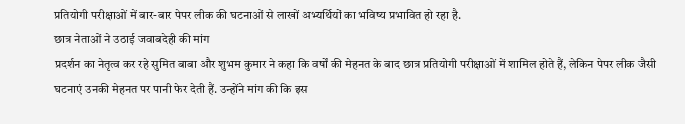प्रतियोगी परीक्षाओं में बार-बार पेपर लीक की घटनाओं से लाखों अभ्यर्थियों का भविष्य प्रभावित हो रहा है.
छात्र नेताओं ने उठाई जवाबदेही की मांग
प्रदर्शन का नेतृत्व कर रहे सुमित बाबा और शुभम कुमार ने कहा कि वर्षों की मेहनत के बाद छात्र प्रतियोगी परीक्षाओं में शामिल होते हैं, लेकिन पेपर लीक जैसी घटनाएं उनकी मेहनत पर पानी फेर देती हैं. उन्होंने मांग की कि इस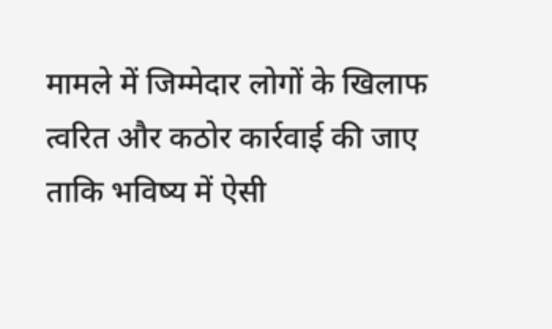मामले में जिम्मेदार लोगों के खिलाफ त्वरित और कठोर कार्रवाई की जाए ताकि भविष्य में ऐसी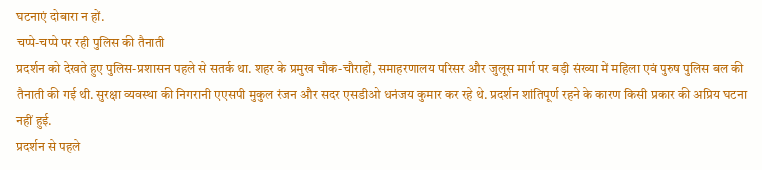घटनाएं दोबारा न हों.
चप्पे-चप्पे पर रही पुलिस की तैनाती
प्रदर्शन को देखते हुए पुलिस-प्रशासन पहले से सतर्क था. शहर के प्रमुख चौक-चौराहों, समाहरणालय परिसर और जुलूस मार्ग पर बड़ी संख्या में महिला एवं पुरुष पुलिस बल की तैनाती की गई थी. सुरक्षा व्यवस्था की निगरानी एएसपी मुकुल रंजन और सदर एसडीओ धनंजय कुमार कर रहे थे. प्रदर्शन शांतिपूर्ण रहने के कारण किसी प्रकार की अप्रिय घटना नहीं हुई.
प्रदर्शन से पहले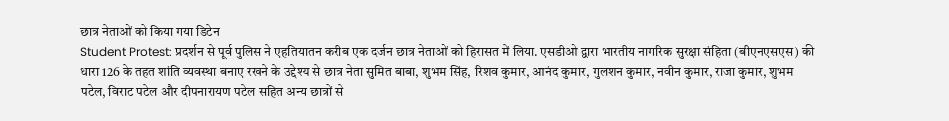छात्र नेताओं को किया गया डिटेन
Student Protest: प्रदर्शन से पूर्व पुलिस ने एहतियातन करीब एक दर्जन छात्र नेताओं को हिरासत में लिया. एसडीओ द्वारा भारतीय नागरिक सुरक्षा संहिता (बीएनएसएस) की धारा 126 के तहत शांति व्यवस्था बनाए रखने के उद्देश्य से छात्र नेता सुमित बाबा, शुभम सिंह, रिशव कुमार, आनंद कुमार, गुलशन कुमार, नवीन कुमार, राजा कुमार, शुभम पटेल, विराट पटेल और दीपनारायण पटेल सहित अन्य छात्रों से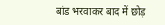बांड भरवाकर बाद में छोड़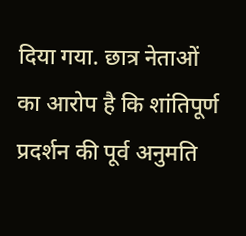दिया गया. छात्र नेताओं का आरोप है कि शांतिपूर्ण प्रदर्शन की पूर्व अनुमति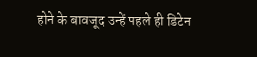होने के बावजूद उन्हें पहले ही डिटेन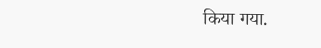किया गया.